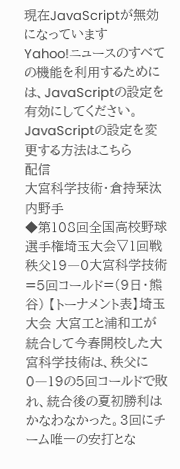現在JavaScriptが無効になっています
Yahoo!ニュースのすべての機能を利用するためには、JavaScriptの設定を有効にしてください。
JavaScriptの設定を変更する方法はこちら
配信
大宮科学技術・倉持栞汰内野手
◆第108回全国高校野球選手権埼玉大会▽1回戦 秩父19―0大宮科学技術=5回コールド=(9日・熊谷) 【トーナメント表】埼玉大会 大宮工と浦和工が統合して今春開校した大宮科学技術は、秩父に0―19の5回コールドで敗れ、統合後の夏初勝利はかなわなかった。3回にチーム唯一の安打とな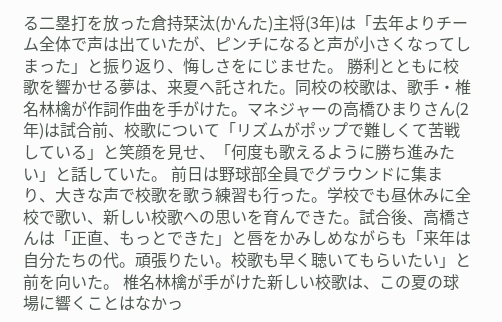る二塁打を放った倉持栞汰(かんた)主将(3年)は「去年よりチーム全体で声は出ていたが、ピンチになると声が小さくなってしまった」と振り返り、悔しさをにじませた。 勝利とともに校歌を響かせる夢は、来夏へ託された。同校の校歌は、歌手・椎名林檎が作詞作曲を手がけた。マネジャーの高橋ひまりさん(2年)は試合前、校歌について「リズムがポップで難しくて苦戦している」と笑顔を見せ、「何度も歌えるように勝ち進みたい」と話していた。 前日は野球部全員でグラウンドに集まり、大きな声で校歌を歌う練習も行った。学校でも昼休みに全校で歌い、新しい校歌への思いを育んできた。試合後、高橋さんは「正直、もっとできた」と唇をかみしめながらも「来年は自分たちの代。頑張りたい。校歌も早く聴いてもらいたい」と前を向いた。 椎名林檎が手がけた新しい校歌は、この夏の球場に響くことはなかっ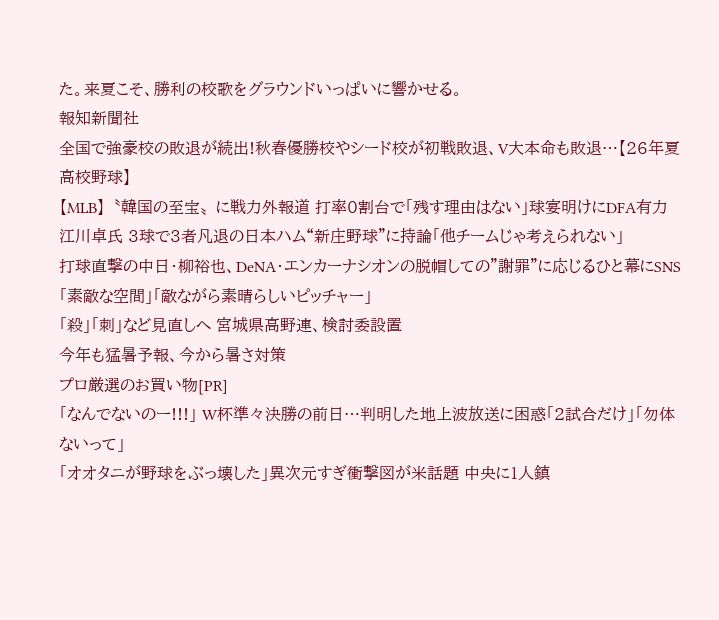た。来夏こそ、勝利の校歌をグラウンドいっぱいに響かせる。
報知新聞社
全国で強豪校の敗退が続出!秋春優勝校やシード校が初戦敗退、V大本命も敗退…【26年夏高校野球】
【MLB】〝韓国の至宝〟に戦力外報道 打率0割台で「残す理由はない」球宴明けにDFA有力
江川卓氏 3球で3者凡退の日本ハム“新庄野球”に持論「他チームじゃ考えられない」
打球直撃の中日・柳裕也、DeNA・エンカーナシオンの脱帽しての”謝罪”に応じるひと幕にSNS「素敵な空間」「敵ながら素晴らしいピッチャー」
「殺」「刺」など見直しへ 宮城県高野連、検討委設置
今年も猛暑予報、今から暑さ対策
プロ厳選のお買い物[PR]
「なんでないのー!!!」 W杯準々決勝の前日…判明した地上波放送に困惑「2試合だけ」「勿体ないって」
「オオタニが野球をぶっ壊した」異次元すぎ衝撃図が米話題 中央に1人鎮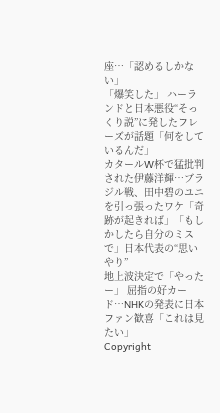座…「認めるしかない」
「爆笑した」 ハーランドと日本悪役“そっくり説”に発したフレーズが話題「何をしているんだ」
カタールW杯で猛批判された伊藤洋輝…ブラジル戦、田中碧のユニを引っ張ったワケ「奇跡が起きれば」「もしかしたら自分のミスで」日本代表の“思いやり”
地上波決定で「やったー」 屈指の好カード…NHKの発表に日本ファン歓喜「これは見たい」
Copyright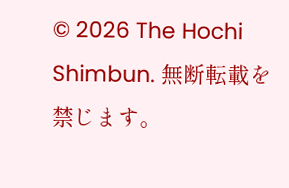© 2026 The Hochi Shimbun. 無断転載を禁じます。